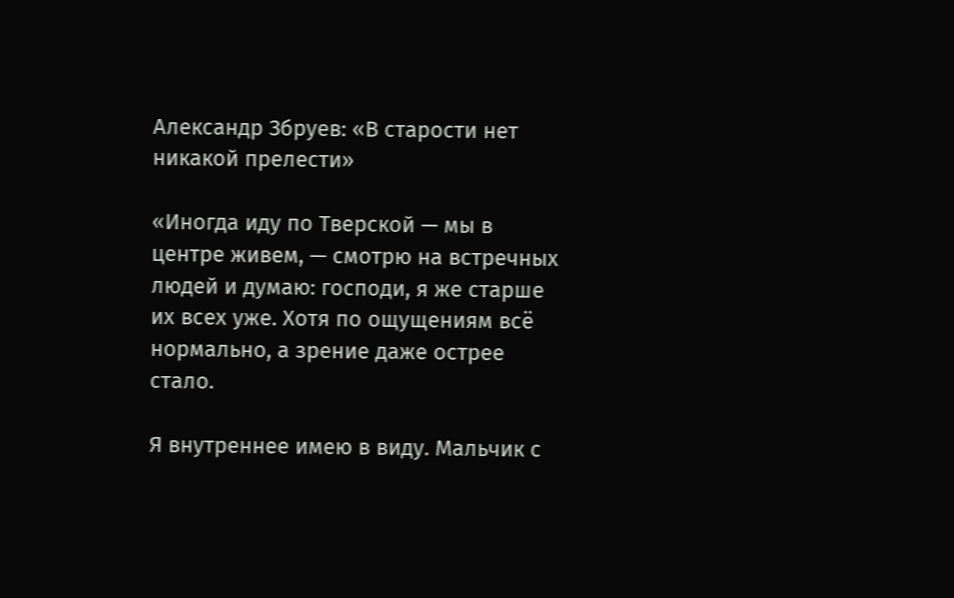Александр Збруев: «В старости нет никакой прелести»

«Иногда иду по Тверской — мы в центре живем, — смотрю на встречных людей и думаю: господи, я же старше их всех уже. Хотя по ощущениям всё нормально, а зрение даже острее стало.

Я внутреннее имею в виду. Мальчик с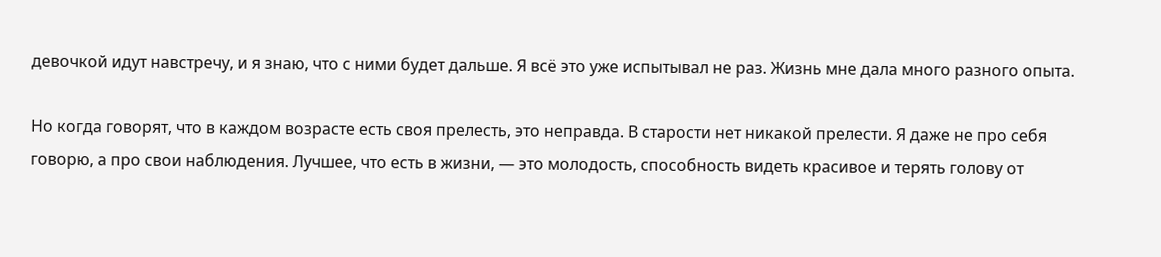девочкой идут навстречу, и я знаю, что с ними будет дальше. Я всё это уже испытывал не раз. Жизнь мне дала много разного опыта.

Но когда говорят, что в каждом возрасте есть своя прелесть, это неправда. В старости нет никакой прелести. Я даже не про себя говорю, а про свои наблюдения. Лучшее, что есть в жизни, — это молодость, способность видеть красивое и терять голову от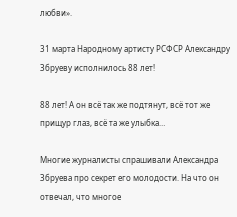любви».

31 марта Народному артисту РСФСР Александру Збруеву исполнилось 88 лет!

88 лет! А он всё так же подтянут, всё тот же прищур глаз, всё та же улыбка…

Многие журналисты спрашивали Александра Збруева про секрет его молодости. На что он отвечал, что многое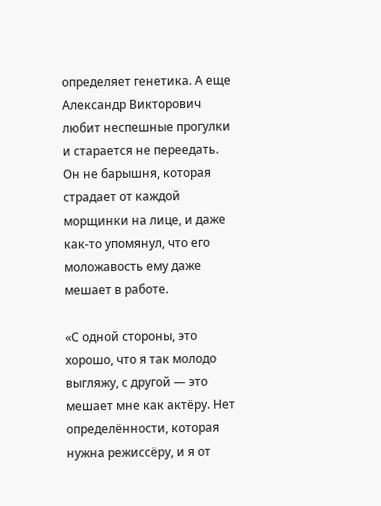определяет генетика. А еще Александр Викторович любит неспешные прогулки и старается не переедать. Он не барышня, которая страдает от каждой морщинки на лице, и даже как-то упомянул, что его моложавость ему даже мешает в работе.

«С одной стороны, это хорошо, что я так молодо выгляжу, с другой — это мешает мне как актёру. Нет определённости, которая нужна режиссёру, и я от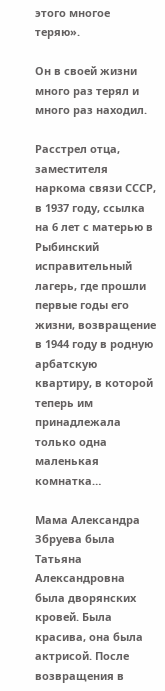этого многое теряю».

Он в своей жизни много раз терял и много раз находил.

Расстрел отца, заместителя наркома связи СССР, в 1937 году, ссылка на 6 лет с матерью в Рыбинский исправительный лагерь, где прошли первые годы его жизни, возвращение в 1944 году в родную арбатскую квартиру, в которой теперь им принадлежала только одна маленькая комнатка…

Мама Александра Збруева была Татьяна Александровна была дворянских кровей. Была красива, она была актрисой. После возвращения в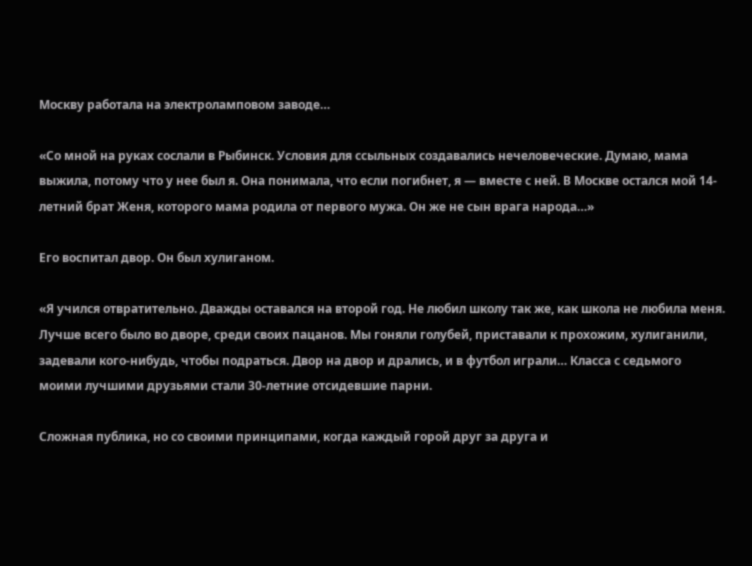Москву работала на электроламповом заводе…

«Со мной на руках сослали в Рыбинск. Условия для ссыльных создавались нечеловеческие. Думаю, мама выжила, потому что у нее был я. Она понимала, что если погибнет, я — вместе с ней. В Москве остался мой 14-летний брат Женя, которого мама родила от первого мужа. Он же не сын врага народа…»

Его воспитал двор. Он был хулиганом.

«Я учился отвратительно. Дважды оставался на второй год. Не любил школу так же, как школа не любила меня. Лучше всего было во дворе, среди своих пацанов. Мы гоняли голубей, приставали к прохожим, хулиганили, задевали кого-нибудь, чтобы подраться. Двор на двор и дрались, и в футбол играли… Класса с седьмого моими лучшими друзьями стали 30-летние отсидевшие парни.

Сложная публика, но со своими принципами, когда каждый горой друг за друга и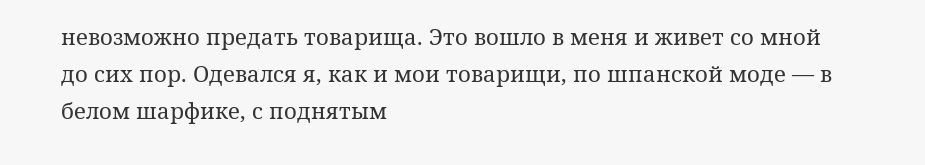невозможно предать товарища. Это вошло в меня и живет со мной до сих пор. Одевался я, как и мои товарищи, по шпанской моде — в белом шарфике, с поднятым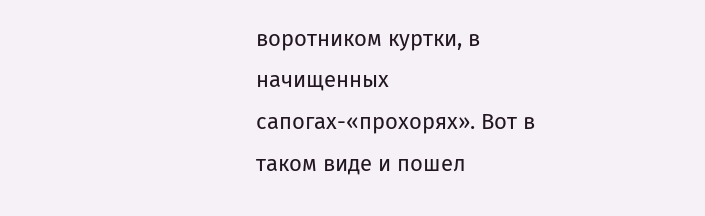воротником куртки, в начищенных сапогах-«прохорях». Вот в таком виде и пошел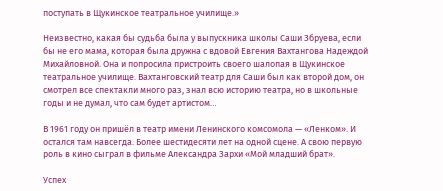поступать в Щукинское театральное училище.»

Неизвестно, какая бы судьба была у выпускника школы Саши Збруева, если бы не его мама, которая была дружна с вдовой Евгения Вахтангова Надеждой Михайловной. Она и попросила пристроить своего шалопая в Щукинское театральное училище. Вахтанговский театр для Саши был как второй дом, он смотрел все спектакли много раз, знал всю историю театра, но в школьные годы и не думал, что сам будет артистом…

В 1961 году он пришёл в театр имени Ленинского комсомола — «Ленком». И остался там навсегда. Более шестидесяти лет на одной сцене. А свою первую роль в кино сыграл в фильме Александра Зархи «Мой младший брат».

Успех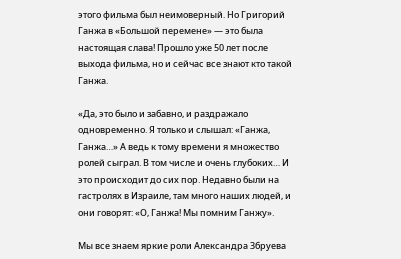этого фильма был неимоверный. Но Григорий Ганжа в «Большой перемене» — это была настоящая слава! Прошло уже 50 лет после выхода фильма, но и сейчас все знают кто такой Ганжа.

«Да, это было и забавно, и раздражало одновременно. Я только и слышал: «Ганжа, Ганжа…» А ведь к тому времени я множество ролей сыграл. В том числе и очень глубоких… И это происходит до сих пор. Недавно были на гастролях в Израиле, там много наших людей, и они говорят: «О, Ганжа! Мы помним Ганжу».

Мы все знаем яркие роли Александра Збруева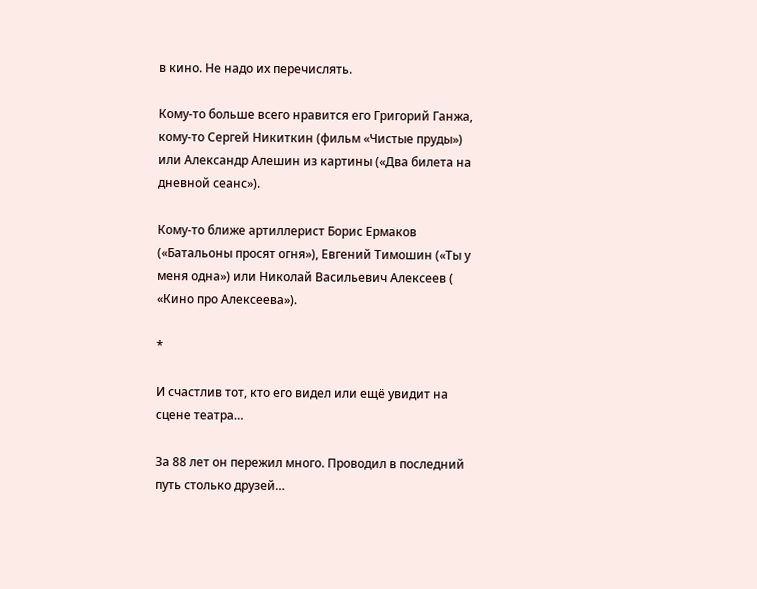в кино. Не надо их перечислять.

Кому-то больше всего нравится его Григорий Ганжа, кому-то Сергей Никиткин (фильм «Чистые пруды») или Александр Алешин из картины («Два билета на дневной сеанс»).

Кому-то ближе артиллерист Борис Ермаков («Батальоны просят огня»), Евгений Тимошин («Ты у меня одна») или Николай Васильевич Алексеев ( «Кино про Алексеева»).

*

И счастлив тот, кто его видел или ещё увидит на сцене театра…

За 88 лет он пережил много. Проводил в последний путь столько друзей…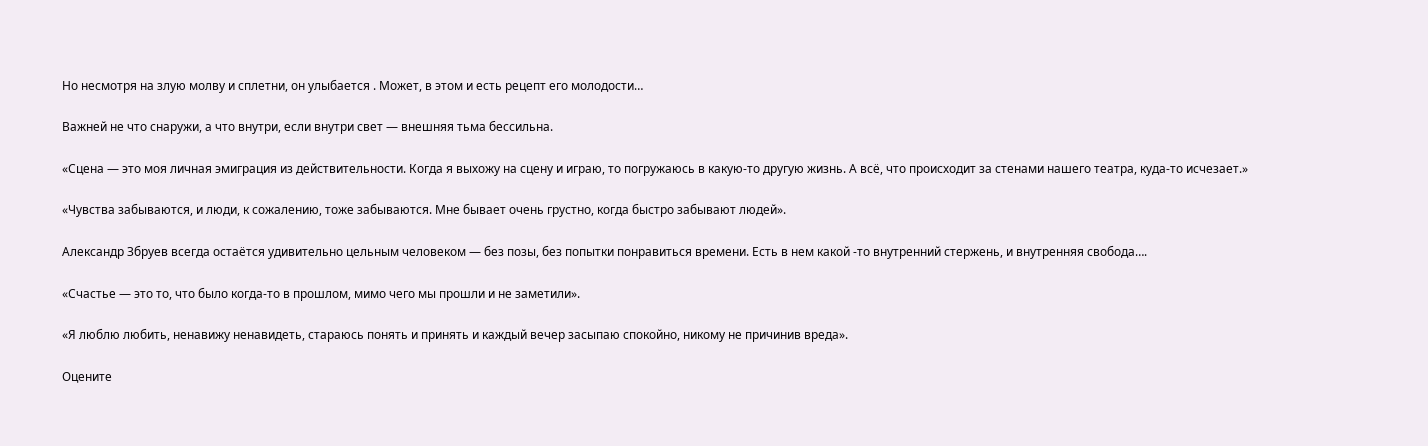Но несмотря на злую молву и сплетни, он улыбается . Может, в этом и есть рецепт его молодости…

Важней не что снаружи, а что внутри, если внутри свет — внешняя тьма бессильна.

«Сцена — это моя личная эмиграция из действительности. Когда я выхожу на сцену и играю, то погружаюсь в какую-то другую жизнь. А всё, что происходит за стенами нашего театра, куда-то исчезает.»

«Чувства забываются, и люди, к сожалению, тоже забываются. Мне бывает очень грустно, когда быстро забывают людей».

Александр Збруев всегда остаётся удивительно цельным человеком — без позы, без попытки понравиться времени. Есть в нем какой -то внутренний стержень, и внутренняя свобода….

«Счастье — это то, что было когда-то в прошлом, мимо чего мы прошли и не заметили».

«Я люблю любить, ненавижу ненавидеть, стараюсь понять и принять и каждый вечер засыпаю спокойно, никому не причинив вреда».

Оцените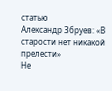статью
Александр Збруев: «В старости нет никакой прелести»
Не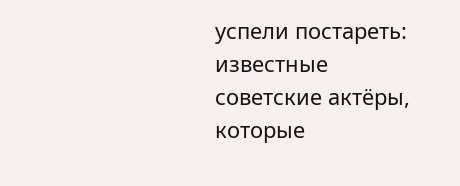успели постареть: известные советские актёры, которые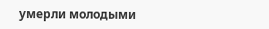умерли молодыми